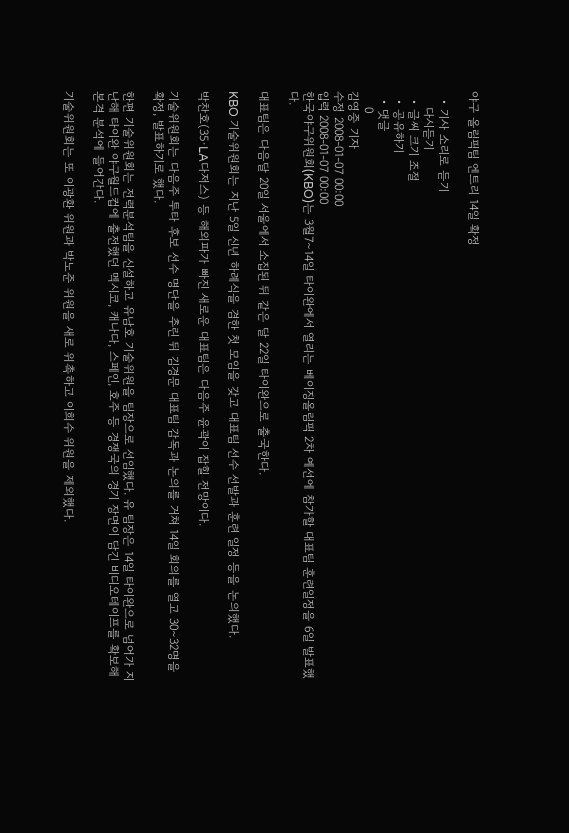야구 올림픽팀 엔트리 14일 확정

  • 기사 소리로 듣기
    다시듣기
  • 글씨 크기 조절
  • 공유하기
  • 댓글
    0
김영중 기자
수정 2008-01-07 00:00
입력 2008-01-07 00:00
한국야구위원회(KBO)는 3월7∼14일 타이완에서 열리는 베이징올림픽 2차 예선에 참가할 대표팀 훈련일정을 6일 발표했다.

대표팀은 다음달 20일 서울에서 소집된 뒤 같은 달 22일 타이완으로 출국한다.

KBO 기술위원회는 지난 5일 신년 하례식을 겸한 첫 모임을 갖고 대표팀 선수 선발과 훈련 일정 등을 논의했다.

박찬호(35·LA다저스) 등 해외파가 빠진 새로운 대표팀은 다음주 윤곽이 잡힐 전망이다.

기술위원회는 다음주 투타 후보 선수 명단을 추린 뒤 김경문 대표팀 감독과 논의를 거쳐 14일 회의를 열고 30∼32명을 확정, 발표하기로 했다.

한편 기술위원회는 전력분석팀을 신설하고 유남호 기술위원을 팀장으로 선임했다. 유 팀장은 14일 타이완으로 넘어가 지난해 타이완 야구월드컵에 출전했던 멕시코, 캐나다, 스페인, 호주 등 경쟁국의 경기 장면이 담긴 비디오테이프를 확보해 본격 분석에 들어간다.

기술위원회는 또 이광환 위원과 박노준 위원을 새로 위촉하고 이희수 위원을 제외했다.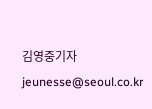김영중기자 jeunesse@seoul.co.kr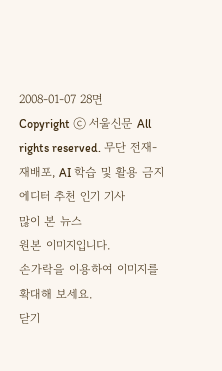2008-01-07 28면
Copyright ⓒ 서울신문 All rights reserved. 무단 전재-재배포, AI 학습 및 활용 금지
에디터 추천 인기 기사
많이 본 뉴스
원본 이미지입니다.
손가락을 이용하여 이미지를 확대해 보세요.
닫기